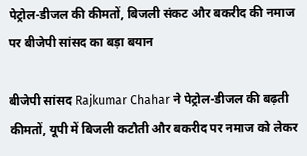पेट्रोल-डीजल की कीमतों, बिजली संकट और बकरीद की नमाज पर बीजेपी सांसद का बड़ा बयान

बीजेपी सांसद Rajkumar Chahar ने पेट्रोल-डीजल की बढ़ती कीमतों, यूपी में बिजली कटौती और बकरीद पर नमाज को लेकर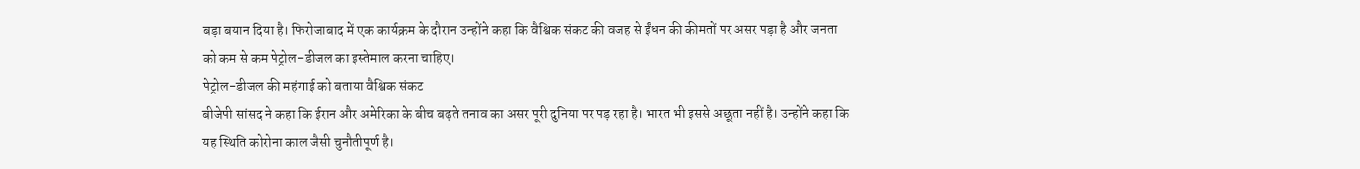बड़ा बयान दिया है। फिरोजाबाद में एक कार्यक्रम के दौरान उन्होंने कहा कि वैश्विक संकट की वजह से ईंधन की कीमतों पर असर पड़ा है और जनता को कम से कम पेट्रोल-डीजल का इस्तेमाल करना चाहिए।
पेट्रोल-डीजल की महंगाई को बताया वैश्विक संकट
बीजेपी सांसद ने कहा कि ईरान और अमेरिका के बीच बढ़ते तनाव का असर पूरी दुनिया पर पड़ रहा है। भारत भी इससे अछूता नहीं है। उन्होंने कहा कि यह स्थिति कोरोना काल जैसी चुनौतीपूर्ण है।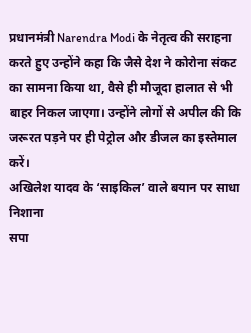प्रधानमंत्री Narendra Modi के नेतृत्व की सराहना करते हुए उन्होंने कहा कि जैसे देश ने कोरोना संकट का सामना किया था, वैसे ही मौजूदा हालात से भी बाहर निकल जाएगा। उन्होंने लोगों से अपील की कि जरूरत पड़ने पर ही पेट्रोल और डीजल का इस्तेमाल करें।
अखिलेश यादव के ‘साइकिल’ वाले बयान पर साधा निशाना
सपा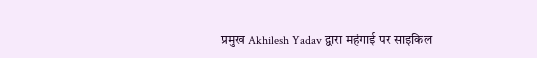प्रमुख Akhilesh Yadav द्वारा महंगाई पर साइकिल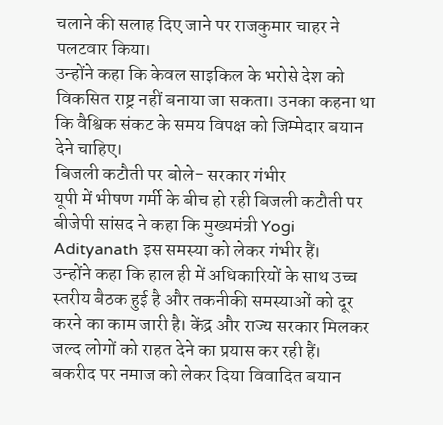चलाने की सलाह दिए जाने पर राजकुमार चाहर ने पलटवार किया।
उन्होंने कहा कि केवल साइकिल के भरोसे देश को विकसित राष्ट्र नहीं बनाया जा सकता। उनका कहना था कि वैश्विक संकट के समय विपक्ष को जिम्मेदार बयान देने चाहिए।
बिजली कटौती पर बोले- सरकार गंभीर
यूपी में भीषण गर्मी के बीच हो रही बिजली कटौती पर बीजेपी सांसद ने कहा कि मुख्यमंत्री Yogi Adityanath इस समस्या को लेकर गंभीर हैं।
उन्होंने कहा कि हाल ही में अधिकारियों के साथ उच्च स्तरीय बैठक हुई है और तकनीकी समस्याओं को दूर करने का काम जारी है। केंद्र और राज्य सरकार मिलकर जल्द लोगों को राहत देने का प्रयास कर रही हैं।
बकरीद पर नमाज को लेकर दिया विवादित बयान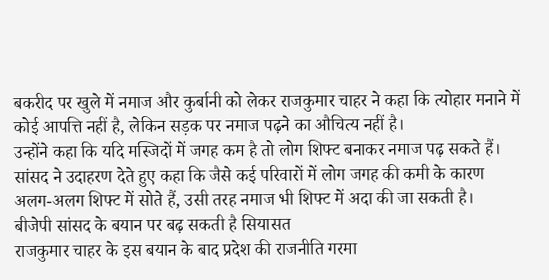बकरीद पर खुले में नमाज और कुर्बानी को लेकर राजकुमार चाहर ने कहा कि त्योहार मनाने में कोई आपत्ति नहीं है, लेकिन सड़क पर नमाज पढ़ने का औचित्य नहीं है।
उन्होंने कहा कि यदि मस्जिदों में जगह कम है तो लोग शिफ्ट बनाकर नमाज पढ़ सकते हैं। सांसद ने उदाहरण देते हुए कहा कि जैसे कई परिवारों में लोग जगह की कमी के कारण अलग-अलग शिफ्ट में सोते हैं, उसी तरह नमाज भी शिफ्ट में अदा की जा सकती है।
बीजेपी सांसद के बयान पर बढ़ सकती है सियासत
राजकुमार चाहर के इस बयान के बाद प्रदेश की राजनीति गरमा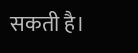सकती है।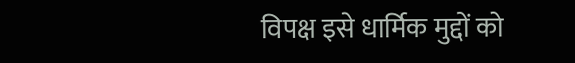विपक्ष इसे धार्मिक मुद्दों को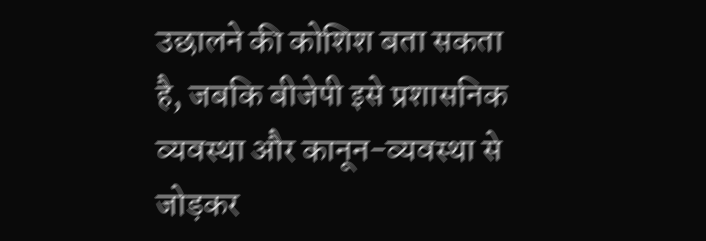उछालने की कोशिश बता सकता है, जबकि बीजेपी इसे प्रशासनिक व्यवस्था और कानून-व्यवस्था से जोड़कर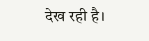देख रही है।